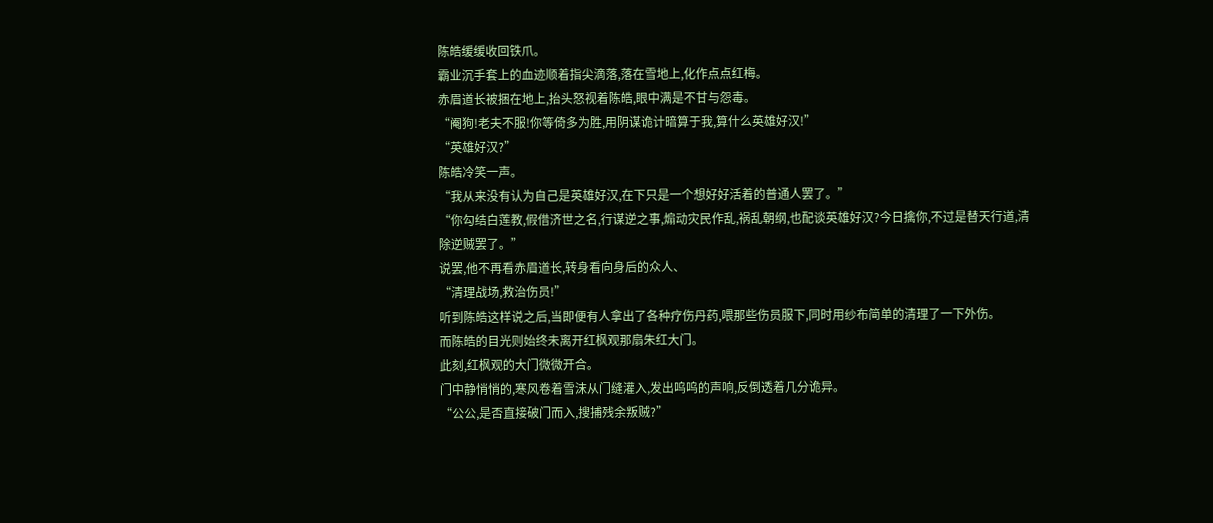陈皓缓缓收回铁爪。
霸业沉手套上的血迹顺着指尖滴落,落在雪地上,化作点点红梅。
赤眉道长被捆在地上,抬头怒视着陈皓,眼中满是不甘与怨毒。
“阉狗!老夫不服!你等倚多为胜,用阴谋诡计暗算于我,算什么英雄好汉!”
“英雄好汉?”
陈皓冷笑一声。
“我从来没有认为自己是英雄好汉,在下只是一个想好好活着的普通人罢了。”
“你勾结白莲教,假借济世之名,行谋逆之事,煽动灾民作乱,祸乱朝纲,也配谈英雄好汉?今日擒你,不过是替天行道,清除逆贼罢了。”
说罢,他不再看赤眉道长,转身看向身后的众人、
“清理战场,救治伤员!”
听到陈皓这样说之后,当即便有人拿出了各种疗伤丹药,喂那些伤员服下,同时用纱布简单的清理了一下外伤。
而陈皓的目光则始终未离开红枫观那扇朱红大门。
此刻,红枫观的大门微微开合。
门中静悄悄的,寒风卷着雪沫从门缝灌入,发出呜呜的声响,反倒透着几分诡异。
“公公,是否直接破门而入,搜捕残余叛贼?”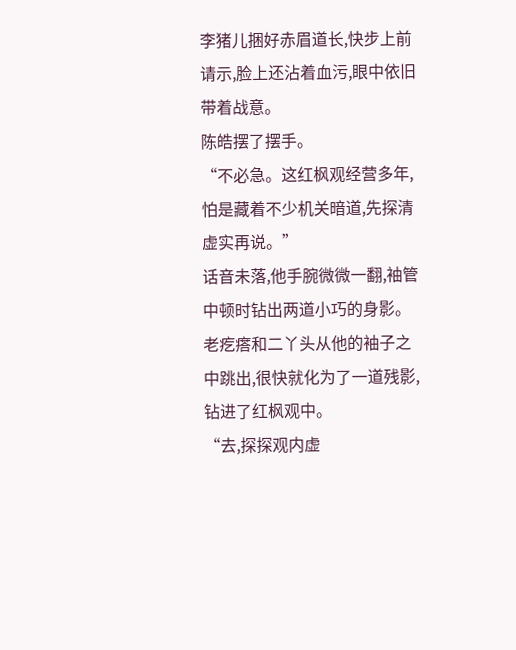李猪儿捆好赤眉道长,快步上前请示,脸上还沾着血污,眼中依旧带着战意。
陈皓摆了摆手。
“不必急。这红枫观经营多年,怕是藏着不少机关暗道,先探清虚实再说。”
话音未落,他手腕微微一翻,袖管中顿时钻出两道小巧的身影。
老疙瘩和二丫头从他的袖子之中跳出,很快就化为了一道残影,钻进了红枫观中。
“去,探探观内虚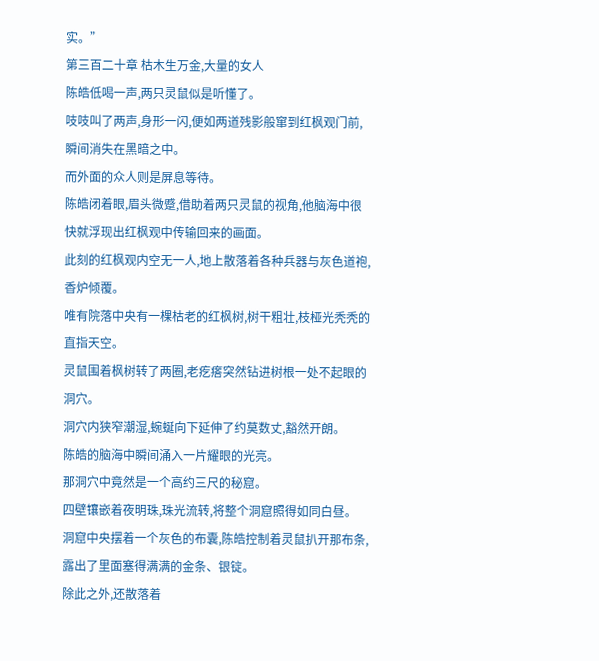实。”
第三百二十章 枯木生万金,大量的女人
陈皓低喝一声,两只灵鼠似是听懂了。
吱吱叫了两声,身形一闪,便如两道残影般窜到红枫观门前,瞬间消失在黑暗之中。
而外面的众人则是屏息等待。
陈皓闭着眼,眉头微蹙,借助着两只灵鼠的视角,他脑海中很快就浮现出红枫观中传输回来的画面。
此刻的红枫观内空无一人,地上散落着各种兵器与灰色道袍,香炉倾覆。
唯有院落中央有一棵枯老的红枫树,树干粗壮,枝桠光秃秃的直指天空。
灵鼠围着枫树转了两圈,老疙瘩突然钻进树根一处不起眼的洞穴。
洞穴内狭窄潮湿,蜿蜒向下延伸了约莫数丈,豁然开朗。
陈皓的脑海中瞬间涌入一片耀眼的光亮。
那洞穴中竟然是一个高约三尺的秘窟。
四壁镶嵌着夜明珠,珠光流转,将整个洞窟照得如同白昼。
洞窟中央摆着一个灰色的布囊,陈皓控制着灵鼠扒开那布条,露出了里面塞得满满的金条、银锭。
除此之外,还散落着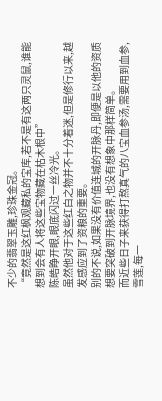不少的翡翠玉雕,珍珠金冠。
“竟然是这红枫观藏私的宝库,若不是有这两只灵鼠,谁能想到会有人将这些宝物藏在枯木根中”
陈皓睁开眼,眼底闪过一丝冷光。
虽然他对于这些红白之物并不十分着迷,但是修行以来,越发感应到了资粮的重要。
别的不说,如果没有价值连城的开脉丹,即便是以他的资质想要突破到开脉境界,也没有想象中那样简单。
而近些日子来获得打熬真气的八宝血参汤,需要用到血参,雪莲,每一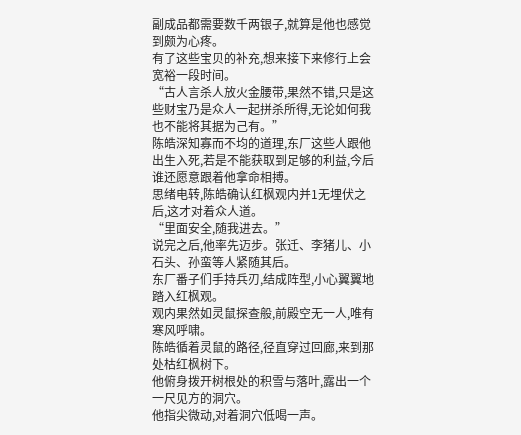副成品都需要数千两银子,就算是他也感觉到颇为心疼。
有了这些宝贝的补充,想来接下来修行上会宽裕一段时间。
“古人言杀人放火金腰带,果然不错,只是这些财宝乃是众人一起拼杀所得,无论如何我也不能将其据为己有。”
陈皓深知寡而不均的道理,东厂这些人跟他出生入死,若是不能获取到足够的利益,今后谁还愿意跟着他拿命相搏。
思绪电转,陈皓确认红枫观内并1无埋伏之后,这才对着众人道。
“里面安全,随我进去。”
说完之后,他率先迈步。张迁、李猪儿、小石头、孙蛮等人紧随其后。
东厂番子们手持兵刃,结成阵型,小心翼翼地踏入红枫观。
观内果然如灵鼠探查般,前殿空无一人,唯有寒风呼啸。
陈皓循着灵鼠的路径,径直穿过回廊,来到那处枯红枫树下。
他俯身拨开树根处的积雪与落叶,露出一个一尺见方的洞穴。
他指尖微动,对着洞穴低喝一声。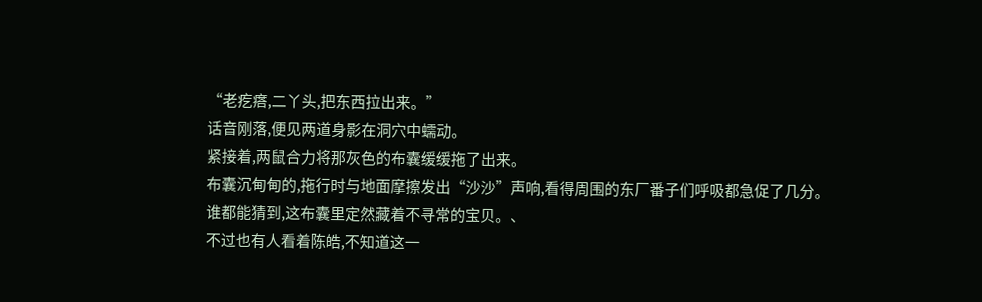“老疙瘩,二丫头,把东西拉出来。”
话音刚落,便见两道身影在洞穴中蠕动。
紧接着,两鼠合力将那灰色的布囊缓缓拖了出来。
布囊沉甸甸的,拖行时与地面摩擦发出“沙沙”声响,看得周围的东厂番子们呼吸都急促了几分。
谁都能猜到,这布囊里定然藏着不寻常的宝贝。、
不过也有人看着陈皓,不知道这一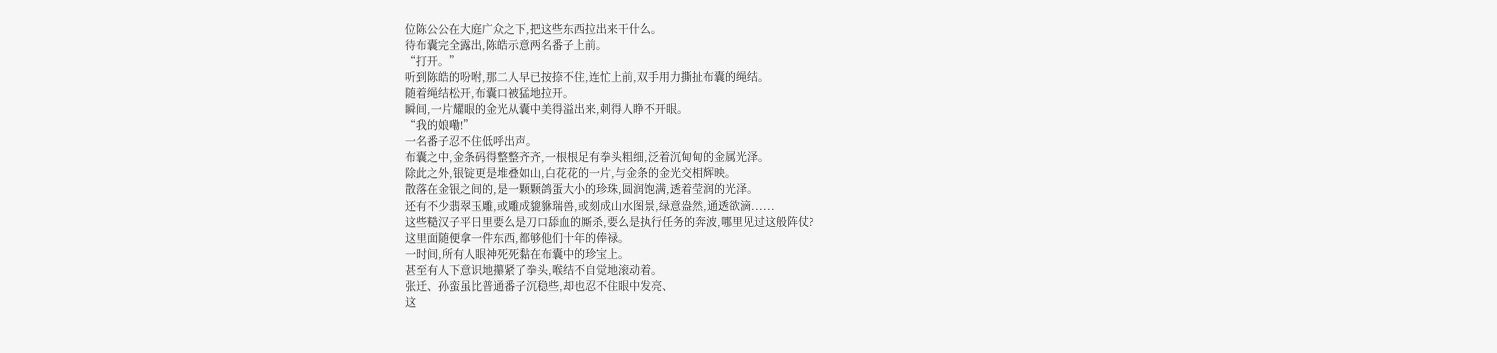位陈公公在大庭广众之下,把这些东西拉出来干什么。
待布囊完全露出,陈皓示意两名番子上前。
“打开。”
听到陈皓的吩咐,那二人早已按捺不住,连忙上前,双手用力撕扯布囊的绳结。
随着绳结松开,布囊口被猛地拉开。
瞬间,一片耀眼的金光从囊中美得溢出来,刺得人睁不开眼。
“我的娘嘞!”
一名番子忍不住低呼出声。
布囊之中,金条码得整整齐齐,一根根足有拳头粗细,泛着沉甸甸的金属光泽。
除此之外,银锭更是堆叠如山,白花花的一片,与金条的金光交相辉映。
散落在金银之间的,是一颗颗鸽蛋大小的珍珠,圆润饱满,透着莹润的光泽。
还有不少翡翠玉雕,或雕成貔貅瑞兽,或刻成山水图景,绿意盎然,通透欲滴......
这些糙汉子平日里要么是刀口舔血的厮杀,要么是执行任务的奔波,哪里见过这般阵仗?
这里面随便拿一件东西,都够他们十年的俸禄。
一时间,所有人眼神死死黏在布囊中的珍宝上。
甚至有人下意识地攥紧了拳头,喉结不自觉地滚动着。
张迁、孙蛮虽比普通番子沉稳些,却也忍不住眼中发亮、
这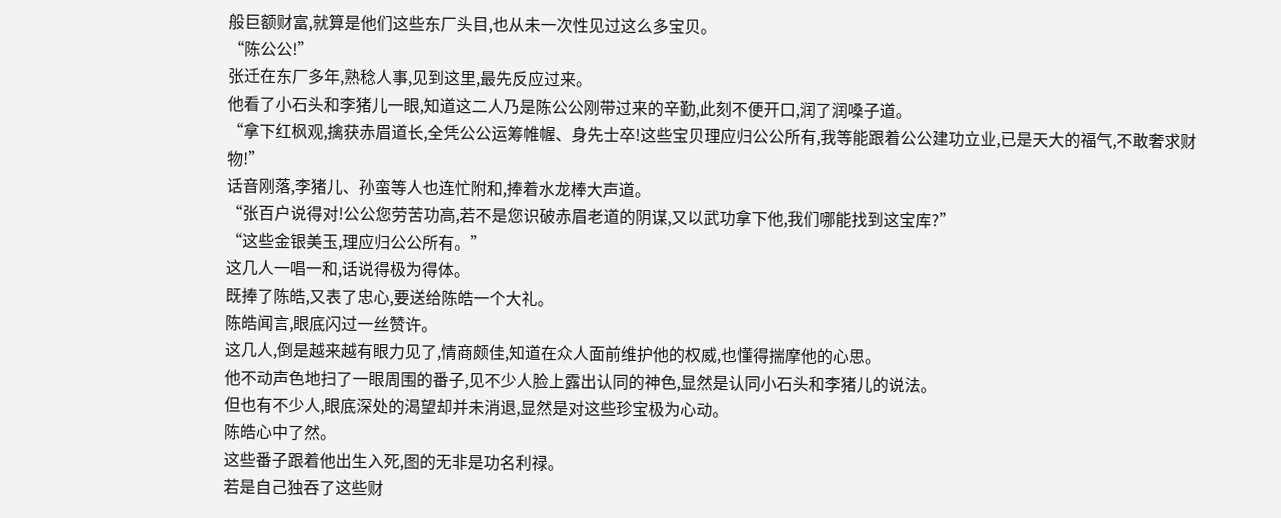般巨额财富,就算是他们这些东厂头目,也从未一次性见过这么多宝贝。
“陈公公!”
张迁在东厂多年,熟稔人事,见到这里,最先反应过来。
他看了小石头和李猪儿一眼,知道这二人乃是陈公公刚带过来的辛勤,此刻不便开口,润了润嗓子道。
“拿下红枫观,擒获赤眉道长,全凭公公运筹帷幄、身先士卒!这些宝贝理应归公公所有,我等能跟着公公建功立业,已是天大的福气,不敢奢求财物!”
话音刚落,李猪儿、孙蛮等人也连忙附和,捧着水龙棒大声道。
“张百户说得对!公公您劳苦功高,若不是您识破赤眉老道的阴谋,又以武功拿下他,我们哪能找到这宝库?”
“这些金银美玉,理应归公公所有。”
这几人一唱一和,话说得极为得体。
既捧了陈皓,又表了忠心,要送给陈皓一个大礼。
陈皓闻言,眼底闪过一丝赞许。
这几人,倒是越来越有眼力见了,情商颇佳,知道在众人面前维护他的权威,也懂得揣摩他的心思。
他不动声色地扫了一眼周围的番子,见不少人脸上露出认同的神色,显然是认同小石头和李猪儿的说法。
但也有不少人,眼底深处的渴望却并未消退,显然是对这些珍宝极为心动。
陈皓心中了然。
这些番子跟着他出生入死,图的无非是功名利禄。
若是自己独吞了这些财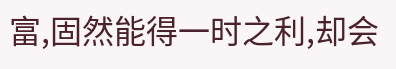富,固然能得一时之利,却会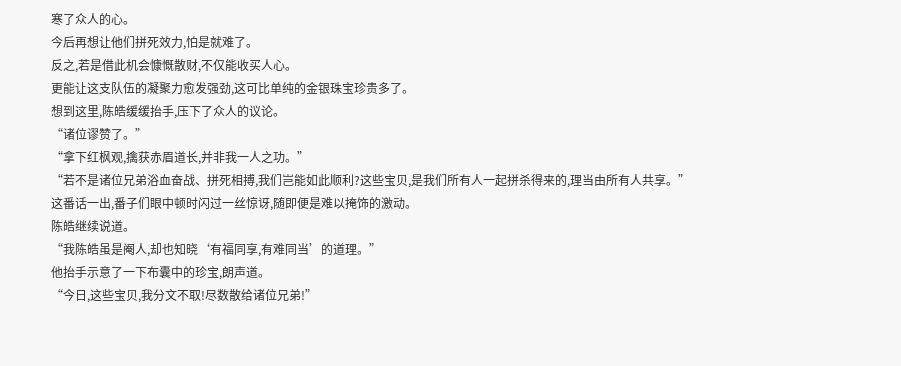寒了众人的心。
今后再想让他们拼死效力,怕是就难了。
反之,若是借此机会慷慨散财,不仅能收买人心。
更能让这支队伍的凝聚力愈发强劲,这可比单纯的金银珠宝珍贵多了。
想到这里,陈皓缓缓抬手,压下了众人的议论。
“诸位谬赞了。”
“拿下红枫观,擒获赤眉道长,并非我一人之功。”
“若不是诸位兄弟浴血奋战、拼死相搏,我们岂能如此顺利?这些宝贝,是我们所有人一起拼杀得来的,理当由所有人共享。”
这番话一出,番子们眼中顿时闪过一丝惊讶,随即便是难以掩饰的激动。
陈皓继续说道。
“我陈皓虽是阉人,却也知晓‘有福同享,有难同当’的道理。”
他抬手示意了一下布囊中的珍宝,朗声道。
“今日,这些宝贝,我分文不取!尽数散给诸位兄弟!”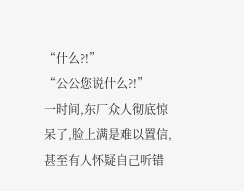“什么?!”
“公公您说什么?!”
一时间,东厂众人彻底惊呆了,脸上满是难以置信,甚至有人怀疑自己听错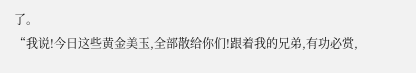了。
“我说!今日这些黄金美玉,全部散给你们!跟着我的兄弟,有功必赏,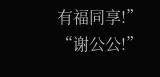有福同享!”
“谢公公!”